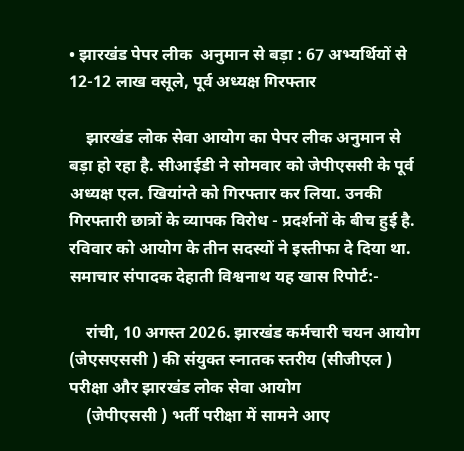• झारखंड पेपर लीक  अनुमान से बड़ा : 67 अभ्यर्थियों से 12-12 लाख वसूले, पूर्व अध्यक्ष गिरफ्तार

    झारखंड लोक सेवा आयोग का पेपर लीक अनुमान से बड़ा हो रहा है. सीआईडी ने सोमवार को जेपीएससी के पूर्व अध्यक्ष एल. खियांग्ते को गिरफ्तार कर लिया. उनकी गिरफ्तारी छात्रों के व्यापक विरोध - प्रदर्शनों के बीच हुई है. रविवार को आयोग के तीन सदस्यों ने इस्तीफा दे दिया था. समाचार संपादक देहाती विश्वनाथ यह खास रिपोर्ट:-

    रांची, 10 अगस्त 2026. झारखंड कर्मचारी चयन आयोग (जेएसएससी ) की संयुक्त स्नातक स्तरीय (सीजीएल ) परीक्षा और झारखंड लोक सेवा आयोग
    (जेपीएससी ) भर्ती परीक्षा में सामने आए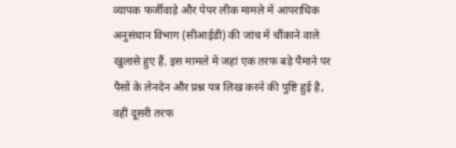व्यापक फर्जीवाड़े और पेपर लीक मामले में आपराधिक अनुसंधान विभाग (सीआईडी) की जांच में चौंकाने वाले खुलासे हुए हैं. इस मामले में जहां एक तरफ बड़े पैमाने पर पैसों के लेनदेन और प्रश्न पत्र लिख करने की पुष्टि हुई है, वहीं दूसरी तरफ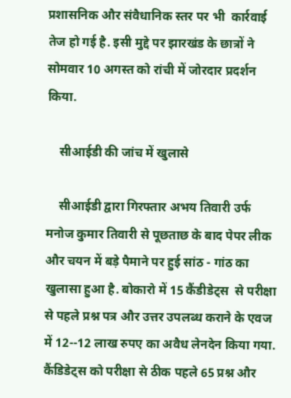प्रशासनिक और संवैधानिक स्तर पर भी  कार्रवाई तेज हो गई है. इसी मुद्दे पर झारखंड के छात्रों ने सोमवार 10 अगस्त को रांची में जोरदार प्रदर्शन किया.

    सीआईडी की जांच में खुलासे

    सीआईडी द्वारा गिरफ्तार अभय तिवारी उर्फ मनोज कुमार तिवारी से पूछताछ के बाद पेपर लीक और चयन में बड़े पैमाने पर हुई सांठ - गांठ का खुलासा हुआ है. बोकारो में 15 कैंडीडेट्स  से परीक्षा से पहले प्रश्न पत्र और उत्तर उपलब्ध कराने के एवज में 12--12 लाख रुपए का अवैध लेनदेन किया गया. कैंडिडेट्स को परीक्षा से ठीक पहले 65 प्रश्न और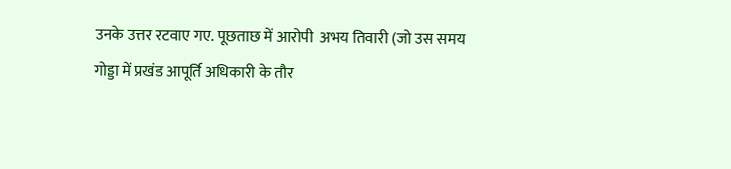उनके उत्तर रटवाए गए. पूछताछ में आरोपी  अभय तिवारी (जो उस समय गोड्डा में प्रखंड आपूर्ति अधिकारी के तौर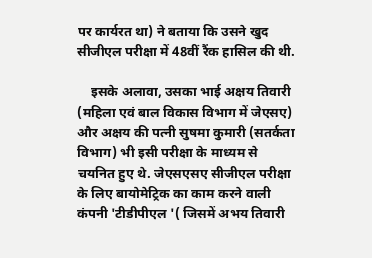पर कार्यरत था) ने बताया कि उसने खुद सीजीएल परीक्षा में 48वीं रैंक हासिल की थी.

    इसके अलावा, उसका भाई अक्षय तिवारी (महिला एवं बाल विकास विभाग में जेएसए) और अक्षय की पत्नी सुषमा कुमारी (सतर्कता विभाग) भी इसी परीक्षा के माध्यम से चयनित हुए थे. जेएसएसए सीजीएल परीक्षा के लिए बायोमेट्रिक का काम करने वाली कंपनी 'टीडीपीएल '( जिसमें अभय तिवारी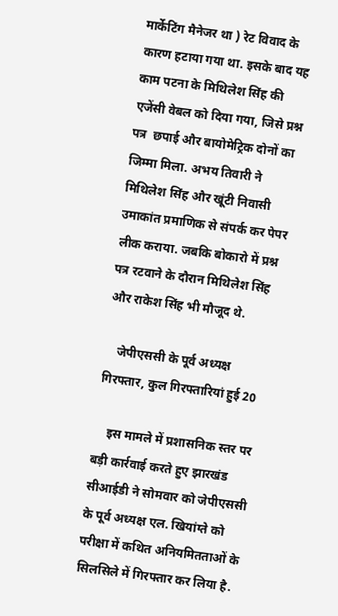मार्केटिंग मैनेजर था ) रेट विवाद के कारण हटाया गया था. इसके बाद यह काम पटना के मिथिलेश सिंह की एजेंसी वेबल को दिया गया, जिसे प्रश्न पत्र  छपाई और बायोमेट्रिक दोनों का जिम्मा मिला. अभय तिवारी ने मिथिलेश सिंह और खूंटी निवासी उमाकांत प्रमाणिक से संपर्क कर पेपर लीक कराया. जबकि बोकारो में प्रश्न पत्र रटवाने के दौरान मिथिलेश सिंह और राकेश सिंह भी मौजूद थे.

    जेपीएससी के पूर्व अध्यक्ष गिरफ्तार, कुल गिरफ्तारियां हुई 20

    इस मामले में प्रशासनिक स्तर पर बड़ी कार्रवाई करते हुए झारखंड सीआईडी ने सोमवार को जेपीएससी के पूर्व अध्यक्ष एल. खियांग्ते को परीक्षा में कथित अनियमितताओं के सिलसिले में गिरफ्तार कर लिया है.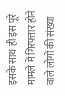इसके साथ ही इस पूरे मामले में गिरफ्तार होने वाले लोगों की संख्या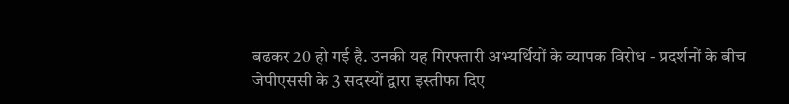बढकर 20 हो गई है. उनकी यह गिरफ्तारी अभ्यर्थियों के व्यापक विरोध - प्रदर्शनों के बीच जेपीएससी के 3 सदस्यों द्वारा इस्तीफा दिए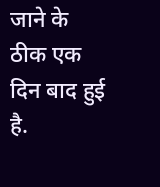जाने के ठीक एक दिन बाद हुई है.